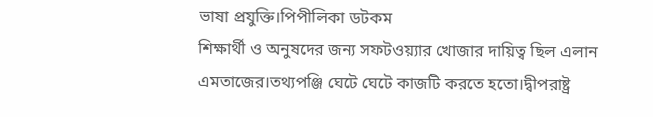ভাষা প্রযুক্তি।পিপীলিকা ডটকম
শিক্ষার্থী ও অনুষদের জন্য সফটওয়্যার খোজার দায়িত্ব ছিল এলান এমতাজের।তথ্যপঞ্জি ঘেটে ঘেটে কাজটি করতে হতো।দ্বীপরাষ্ট্র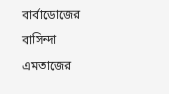বার্বাডোজের বাসিন্দা এমতাজের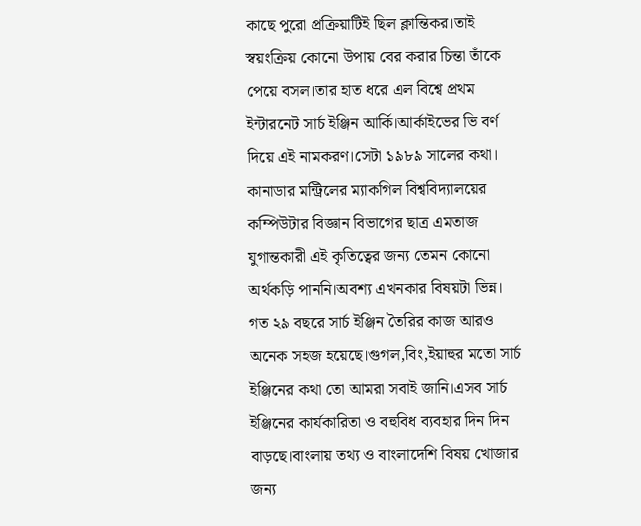কাছে পুরো প্রক্রিয়াটিই ছিল ক্লান্তিকর।তাই স্বয়ংক্রিয় কোনো উপায় বের করার চিন্তা তাঁকে পেয়ে বসল।তার হাত ধরে এল বিশ্বে প্রথম ইন্টারনেট সার্চ ইঞ্জিন আর্কি।আর্কাইভের ভি বর্ণ দিয়ে এই নামকরণ।সেটা ১৯৮৯ সালের কথা।
কানাডার মন্ট্রিলের ম্যাকগিল বিশ্ববিদ্যালয়ের কম্পিউটার বিজ্ঞান বিভাগের ছাত্র এমতাজ যুগান্তকারী এই কৃতিত্বের জন্য তেমন কোনো অর্থকড়ি পাননি।অবশ্য এখনকার বিষয়টা ভিন্ন। গত ২৯ বছরে সার্চ ইঞ্জিন তৈরির কাজ আরও অনেক সহজ হয়েছে।গুগল,বিং,ইয়াহুর মতো সার্চ ইঞ্জিনের কথা তো আমরা সবাই জানি।এসব সার্চ ইঞ্জিনের কার্যকারিতা ও বহুবিধ ব্যবহার দিন দিন বাড়ছে।বাংলায় তথ্য ও বাংলাদেশি বিষয় খোজার জন্য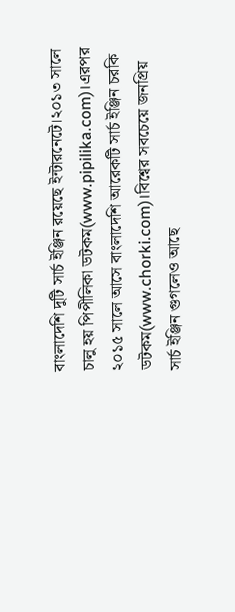বাংলাদেশি দুটি সার্চ ইঞ্জিন রয়েছে ইন্টারনেটে।২০১৩ সালে চালু হয় পিপীলিকা ডটকম(www.pipilika.com)।এরপর ২০১৫ সালে আসে বাংলাদেশি আরেকটি সার্চ ইঞ্জিন চরকি ডটকম(www.chorki.com)।বিশ্বের সবচেয়ে জনপ্রিয় সার্চ ইঞ্জিন গুগলেও আছে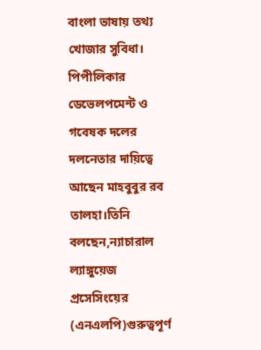বাংলা ভাষায় তথ্য খোজার সুবিধা।
পিপীলিকার ডেভেলপমেন্ট ও গবেষক দলের দলনেতার দায়িত্বে আছেন মাহবুবুর রব তালহা।তিনি বলছেন,ন্যাচারাল ল্যাঙ্গুয়েজ প্রসেসিংয়ের (এনএলপি)গুরুত্বপূর্ণ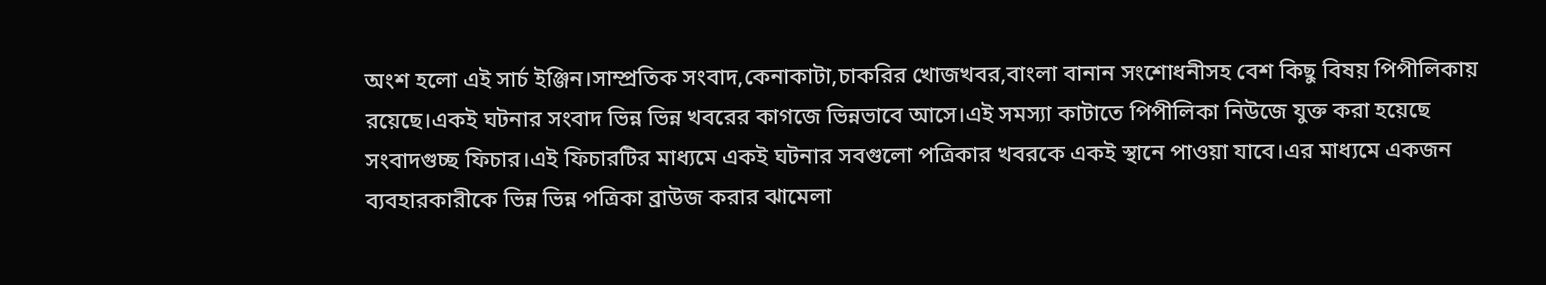অংশ হলো এই সার্চ ইঞ্জিন।সাম্প্রতিক সংবাদ,কেনাকাটা,চাকরির খোজখবর,বাংলা বানান সংশোধনীসহ বেশ কিছু বিষয় পিপীলিকায় রয়েছে।একই ঘটনার সংবাদ ভিন্ন ভিন্ন খবরের কাগজে ভিন্নভাবে আসে।এই সমস্যা কাটাতে পিপীলিকা নিউজে যুক্ত করা হয়েছে সংবাদগুচ্ছ ফিচার।এই ফিচারটির মাধ্যমে একই ঘটনার সবগুলো পত্রিকার খবরকে একই স্থানে পাওয়া যাবে।এর মাধ্যমে একজন ব্যবহারকারীকে ভিন্ন ভিন্ন পত্রিকা ব্রাউজ করার ঝামেলা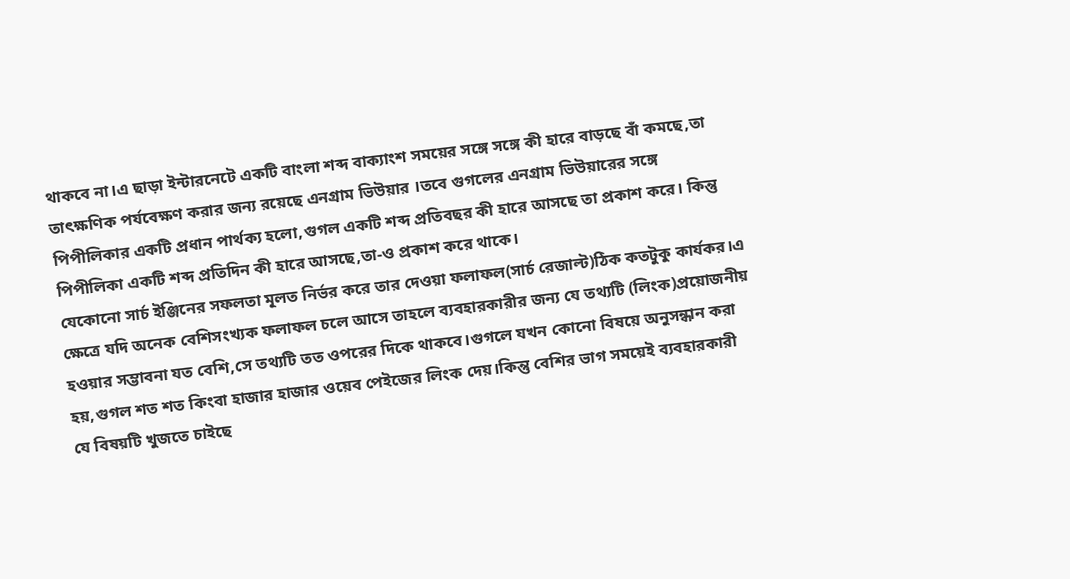থাকবে না।এ ছাড়া ইন্টারনেটে একটি বাংলা শব্দ বাক্যাংশ সময়ের সঙ্গে সঙ্গে কী হারে বাড়ছে বাঁ কমছে,তা তাৎক্ষণিক পর্যবেক্ষণ করার জন্য রয়েছে এনগ্রাম ভিউয়ার ।তবে গুগলের এনগ্রাম ভিউয়ারের সঙ্গে পিপীলিকার একটি প্রধান পার্থক্য হলো,গুগল একটি শব্দ প্রতিবছর কী হারে আসছে তা প্রকাশ করে। কিন্তু পিপীলিকা একটি শব্দ প্রতিদিন কী হারে আসছে,তা-ও প্রকাশ করে থাকে।
যেকোনো সার্চ ইঞ্জিনের সফলতা মূলত নির্ভর করে তার দেওয়া ফলাফল(সার্চ রেজাল্ট)ঠিক কতটুকু কার্যকর।এ ক্ষেত্রে যদি অনেক বেশিসংখ্যক ফলাফল চলে আসে তাহলে ব্যবহারকারীর জন্য যে তথ্যটি (লিংক)প্রয়োজনীয় হওয়ার সম্ভাবনা যত বেশি,সে তথ্যটি তত ওপরের দিকে থাকবে।গুগলে যখন কোনো বিষয়ে অনুসন্ধান করা হয়,গুগল শত শত কিংবা হাজার হাজার ওয়েব পেইজের লিংক দেয়।কিন্তু বেশির ভাগ সময়েই ব্যবহারকারী যে বিষয়টি খুজতে চাইছে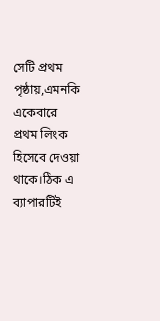সেটি প্রথম পৃষ্ঠায়,এমনকি একেবারে প্রথম লিংক হিসেবে দেওয়া থাকে।ঠিক এ ব্যাপারটিই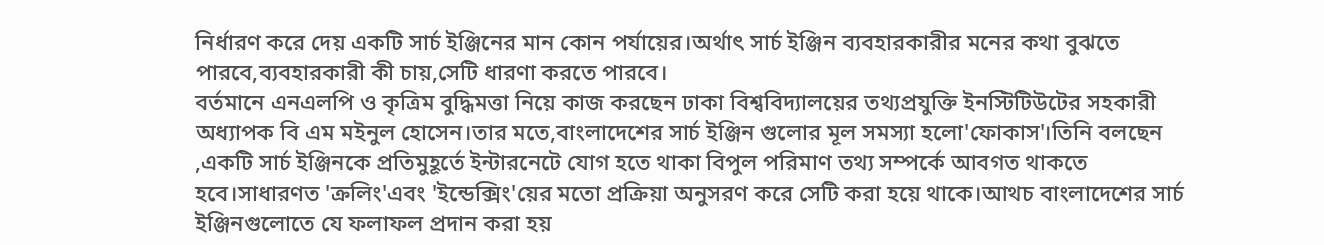নির্ধারণ করে দেয় একটি সার্চ ইঞ্জিনের মান কোন পর্যায়ের।অর্থাৎ সার্চ ইঞ্জিন ব্যবহারকারীর মনের কথা বুঝতে পারবে,ব্যবহারকারী কী চায়,সেটি ধারণা করতে পারবে।
বর্তমানে এনএলপি ও কৃত্রিম বুদ্ধিমত্তা নিয়ে কাজ করছেন ঢাকা বিশ্ববিদ্যালয়ের তথ্যপ্রযুক্তি ইনস্টিটিউটের সহকারী অধ্যাপক বি এম মইনুল হোসেন।তার মতে,বাংলাদেশের সার্চ ইঞ্জিন গুলোর মূল সমস্যা হলো'ফোকাস'।তিনি বলছেন ,একটি সার্চ ইঞ্জিনকে প্রতিমুহূর্তে ইন্টারনেটে যোগ হতে থাকা বিপুল পরিমাণ তথ্য সম্পর্কে আবগত থাকতে হবে।সাধারণত 'ক্রলিং'এবং 'ইন্ডেক্সিং'য়ের মতো প্রক্রিয়া অনুসরণ করে সেটি করা হয়ে থাকে।আথচ বাংলাদেশের সার্চ ইঞ্জিনগুলোতে যে ফলাফল প্রদান করা হয়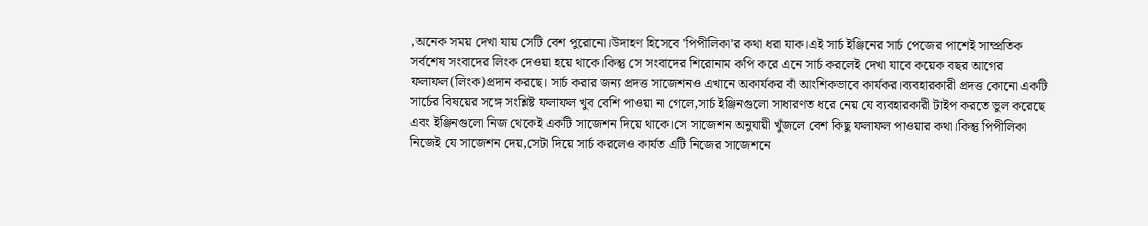,অনেক সময় দেখা যায় সেটি বেশ পুরোনো।উদাহণ হিসেবে 'পিপীলিকা'র কথা ধরা যাক।এই সার্চ ইঞ্জিনের সার্চ পেজের পাশেই সাম্প্রতিক সর্বশেষ সংবাদের লিংক দেওয়া হয়ে থাকে।কিন্তু সে সংবাদের শিরোনাম কপি করে এনে সার্চ করলেই দেখা যাবে কয়েক বছর আগের ফলাফল(লিংক)প্রদান করছে। সার্চ করার জন্য প্রদত্ত সাজেশনও এখানে অকার্যকর বাঁ আংশিকভাবে কার্যকর।ব্যবহারকারী প্রদত্ত কোনো একটি সার্চের বিষয়ের সঙ্গে সংশ্লিষ্ট ফলাফল খুব বেশি পাওয়া না গেলে,সার্চ ইঞ্জিনগুলো সাধারণত ধরে নেয় যে ব্যবহারকারী টাইপ করতে ভুল করেছে এবং ইঞ্জিনগুলো নিজ থেকেই একটি সাজেশন দিয়ে থাকে।সে সাজেশন অনুযায়ী খুঁজলে বেশ কিছু ফলাফল পাওয়ার কথা।কিন্তু পিপীলিকা নিজেই যে সাজেশন দেয়,সেটা দিয়ে সার্চ করলেও কার্যত এটি নিজের সাজেশনে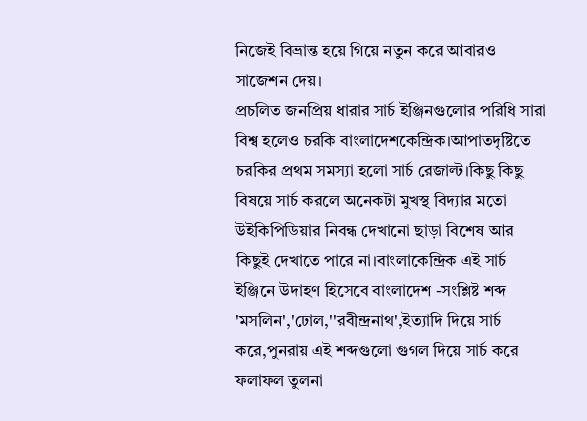নিজেই বিভ্রান্ত হয়ে গিয়ে নতুন করে আবারও সাজেশন দেয়।
প্রচলিত জনপ্রিয় ধারার সার্চ ইঞ্জিনগুলোর পরিধি সারা বিশ্ব হলেও চরকি বাংলাদেশকেন্দ্রিক।আপাতদৃষ্টিতে চরকির প্রথম সমস্যা হলো সার্চ রেজাল্ট।কিছু কিছু বিষয়ে সার্চ করলে অনেকটা মুখস্থ বিদ্যার মতো উইকিপিডিয়ার নিবন্ধ দেখানো ছাড়া বিশেষ আর কিছুই দেখাতে পারে না।বাংলাকেন্দ্রিক এই সার্চ ইঞ্জিনে উদাহণ হিসেবে বাংলাদেশ -সংশ্লিষ্ট শব্দ 'মসলিন','ঢোল,''রবীন্দ্রনাথ',ইত্যাদি দিয়ে সার্চ করে,পুনরায় এই শব্দগুলো গুগল দিয়ে সার্চ করে ফলাফল তুলনা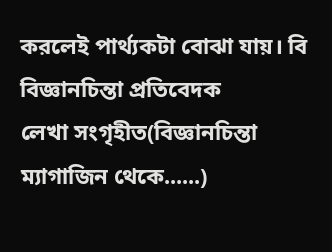করলেই পার্থ্যকটা বোঝা যায়। বি
বিজ্ঞানচিন্তা প্রতিবেদক
লেখা সংগৃহীত(বিজ্ঞানচিন্তা ম্যাগাজিন থেকে......)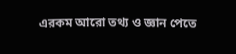এরকম আরো তথ্য ও জ্ঞান পেতে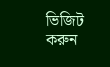ভিজিট করুন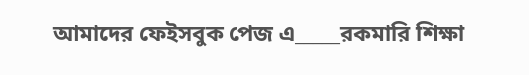আমাদের ফেইসবুক পেজ এ_____রকমারি শিক্ষা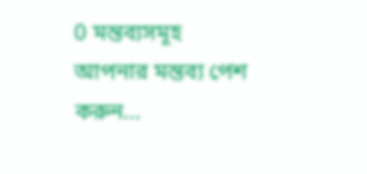0 মন্তব্যসমূহ
আপনার মন্তব্য পেশ করুন...